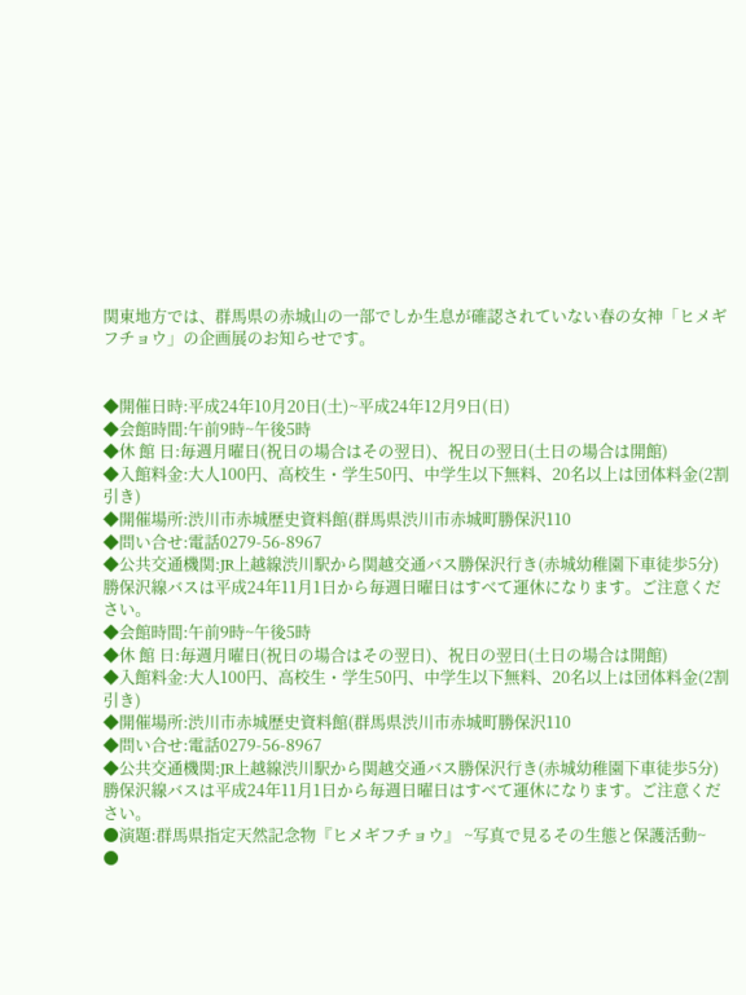関東地方では、群馬県の赤城山の一部でしか生息が確認されていない春の女神「ヒメギフチョウ」の企画展のお知らせです。


◆開催日時:平成24年10月20日(土)~平成24年12月9日(日)
◆会館時間:午前9時~午後5時
◆休 館 日:毎週月曜日(祝日の場合はその翌日)、祝日の翌日(土日の場合は開館)
◆入館料金:大人100円、高校生・学生50円、中学生以下無料、20名以上は団体料金(2割引き)
◆開催場所:渋川市赤城歴史資料館(群馬県渋川市赤城町勝保沢110
◆問い合せ:電話0279-56-8967
◆公共交通機関:JR上越線渋川駅から関越交通バス勝保沢行き(赤城幼稚園下車徒歩5分)
勝保沢線バスは平成24年11月1日から毎週日曜日はすべて運休になります。ご注意ください。
◆会館時間:午前9時~午後5時
◆休 館 日:毎週月曜日(祝日の場合はその翌日)、祝日の翌日(土日の場合は開館)
◆入館料金:大人100円、高校生・学生50円、中学生以下無料、20名以上は団体料金(2割引き)
◆開催場所:渋川市赤城歴史資料館(群馬県渋川市赤城町勝保沢110
◆問い合せ:電話0279-56-8967
◆公共交通機関:JR上越線渋川駅から関越交通バス勝保沢行き(赤城幼稚園下車徒歩5分)
勝保沢線バスは平成24年11月1日から毎週日曜日はすべて運休になります。ご注意ください。
●演題:群馬県指定天然記念物『ヒメギフチョウ』 ~写真で見るその生態と保護活動~
●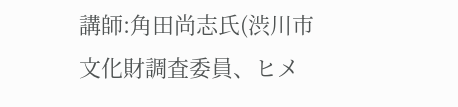講師:角田尚志氏(渋川市文化財調査委員、ヒメ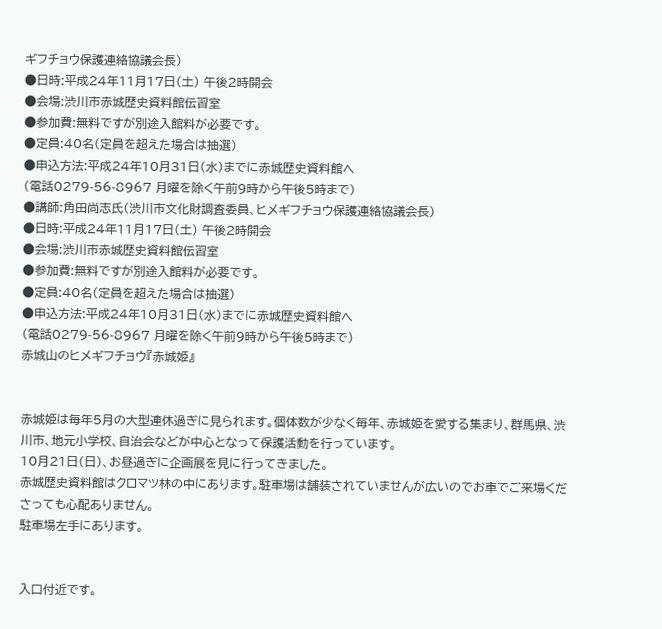ギフチョウ保護連絡協議会長)
●日時:平成24年11月17日(土) 午後2時開会
●会場:渋川市赤城歴史資料館伝習室
●参加費:無料ですが別途入館料が必要です。
●定員:40名(定員を超えた場合は抽選)
●申込方法:平成24年10月31日(水)までに赤城歴史資料館へ
(電話0279-56-8967 月曜を除く午前9時から午後5時まで)
●講師:角田尚志氏(渋川市文化財調査委員、ヒメギフチョウ保護連絡協議会長)
●日時:平成24年11月17日(土) 午後2時開会
●会場:渋川市赤城歴史資料館伝習室
●参加費:無料ですが別途入館料が必要です。
●定員:40名(定員を超えた場合は抽選)
●申込方法:平成24年10月31日(水)までに赤城歴史資料館へ
(電話0279-56-8967 月曜を除く午前9時から午後5時まで)
赤城山のヒメギフチョウ『赤城姫』


赤城姫は毎年5月の大型連休過ぎに見られます。個体数が少なく毎年、赤城姫を愛する集まり、群馬県、渋川市、地元小学校、自治会などが中心となって保護活動を行っています。
10月21日(日)、お昼過ぎに企画展を見に行ってきました。
赤城歴史資料館はクロマツ林の中にあります。駐車場は舗装されていませんが広いのでお車でご来場くださっても心配ありません。
駐車場左手にあります。


入口付近です。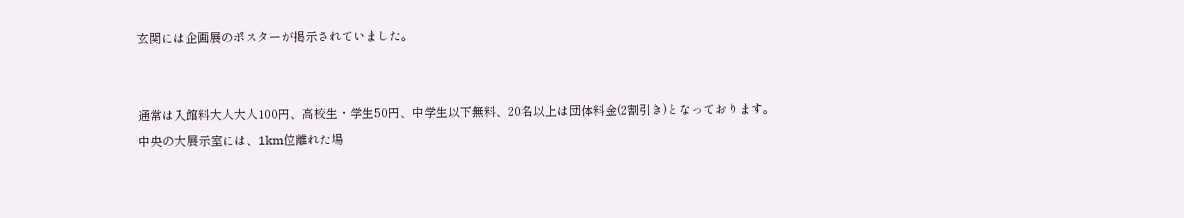玄関には企画展のポスターが掲示されていました。


通常は入館料大人大人100円、高校生・学生50円、中学生以下無料、20名以上は団体料金(2割引き)となっております。
中央の大展示室には、1km位離れた場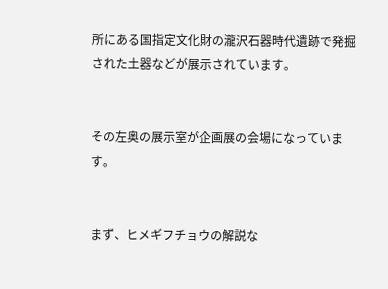所にある国指定文化財の瀧沢石器時代遺跡で発掘された土器などが展示されています。


その左奥の展示室が企画展の会場になっています。


まず、ヒメギフチョウの解説な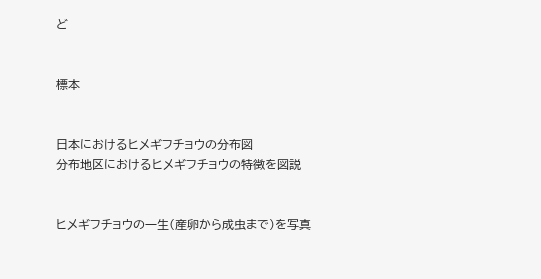ど


標本


日本におけるヒメギフチョウの分布図
分布地区におけるヒメギフチョウの特徴を図説


ヒメギフチョウの一生(産卵から成虫まで)を写真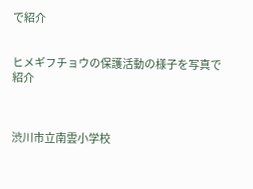で紹介


ヒメギフチョウの保護活動の様子を写真で紹介



渋川市立南雲小学校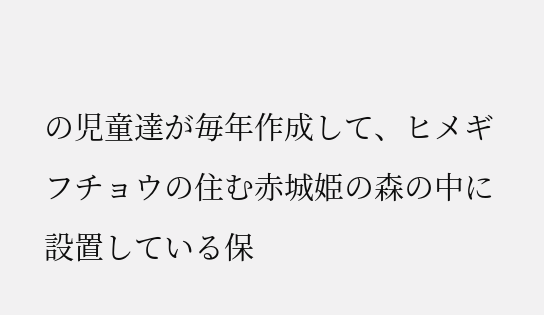の児童達が毎年作成して、ヒメギフチョウの住む赤城姫の森の中に設置している保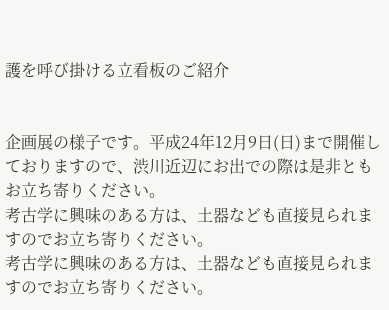護を呼び掛ける立看板のご紹介


企画展の様子です。平成24年12月9日(日)まで開催しておりますので、渋川近辺にお出での際は是非ともお立ち寄りください。
考古学に興味のある方は、土器なども直接見られますのでお立ち寄りください。
考古学に興味のある方は、土器なども直接見られますのでお立ち寄りください。